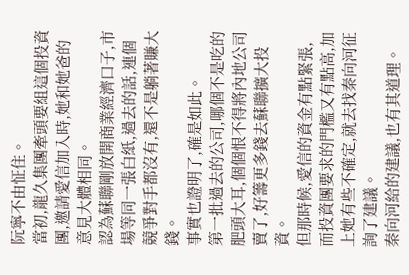阮寧不由怔住。
當初,龍久集團牽頭要組這個投資團,邀請愛信加入時,她和她爸的意見大體相同。
認為蘇聯剛放開商業經濟口子,市場等同一張白紙,過去的話,連個競爭對手都沒有,還不是躺著賺大錢。
事實也證明了,確是如此。
第一批過去的公司,哪個不是吃的肥頭大耳,個個恨不得將內地公司賣了,好籌更多錢去蘇聯擴大投資。
但那時候,愛信的資金有點緊張,而投資團要求的門檻又有點高,加上她有些不確定,就去找秦向河征詢了建議。
秦向河給的建議,也有其道理。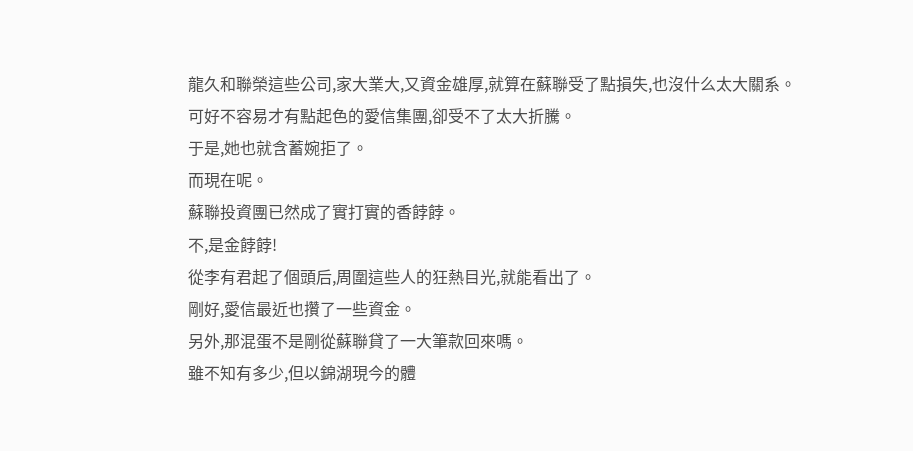龍久和聯榮這些公司,家大業大,又資金雄厚,就算在蘇聯受了點損失,也沒什么太大關系。
可好不容易才有點起色的愛信集團,卻受不了太大折騰。
于是,她也就含蓄婉拒了。
而現在呢。
蘇聯投資團已然成了實打實的香餑餑。
不,是金餑餑!
從李有君起了個頭后,周圍這些人的狂熱目光,就能看出了。
剛好,愛信最近也攢了一些資金。
另外,那混蛋不是剛從蘇聯貸了一大筆款回來嗎。
雖不知有多少,但以錦湖現今的體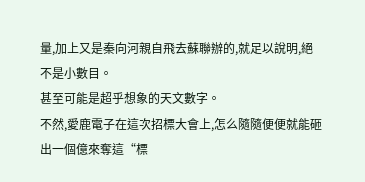量,加上又是秦向河親自飛去蘇聯辦的,就足以說明,絕不是小數目。
甚至可能是超乎想象的天文數字。
不然,愛鹿電子在這次招標大會上,怎么隨隨便便就能砸出一個億來奪這“標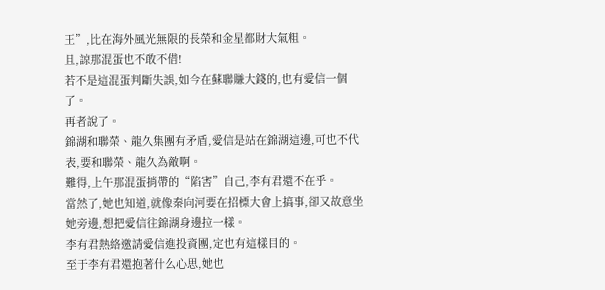王”,比在海外風光無限的長榮和金星都財大氣粗。
且,諒那混蛋也不敢不借!
若不是這混蛋判斷失誤,如今在蘇聯賺大錢的,也有愛信一個了。
再者說了。
錦湖和聯榮、龍久集團有矛盾,愛信是站在錦湖這邊,可也不代表,要和聯榮、龍久為敵啊。
難得,上午那混蛋捎帶的“陷害”自己,李有君還不在乎。
當然了,她也知道,就像秦向河要在招標大會上搞事,卻又故意坐她旁邊,想把愛信往錦湖身邊拉一樣。
李有君熱絡邀請愛信進投資團,定也有這樣目的。
至于李有君還抱著什么心思,她也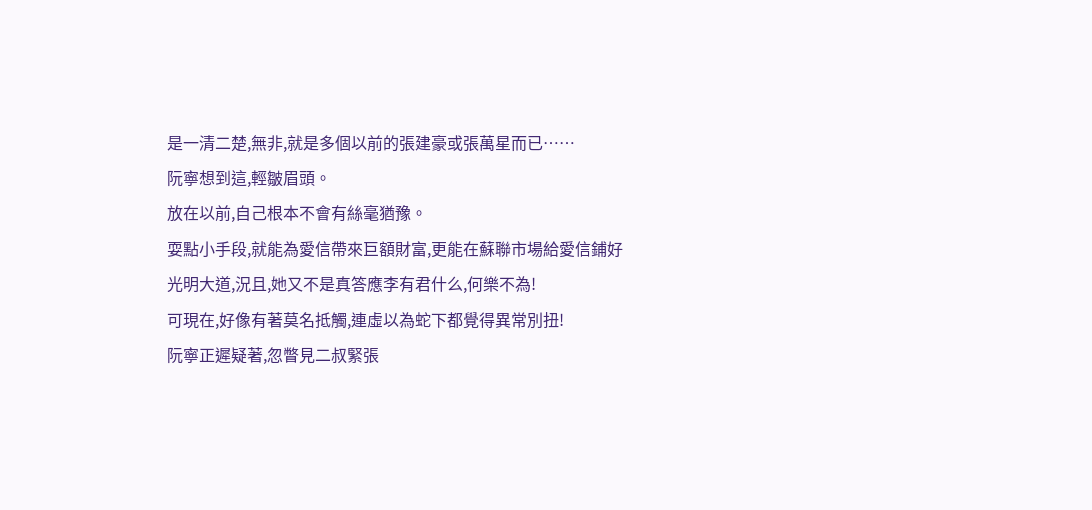是一清二楚,無非,就是多個以前的張建豪或張萬星而已……
阮寧想到這,輕皺眉頭。
放在以前,自己根本不會有絲毫猶豫。
耍點小手段,就能為愛信帶來巨額財富,更能在蘇聯市場給愛信鋪好光明大道,況且,她又不是真答應李有君什么,何樂不為!
可現在,好像有著莫名抵觸,連虛以為蛇下都覺得異常別扭!
阮寧正遲疑著,忽瞥見二叔緊張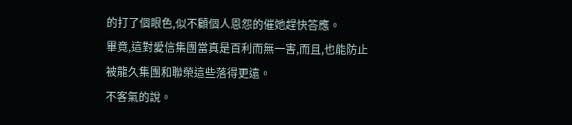的打了個眼色,似不顧個人恩怨的催她趕快答應。
畢竟,這對愛信集團當真是百利而無一害,而且,也能防止被龍久集團和聯榮這些落得更遠。
不客氣的說。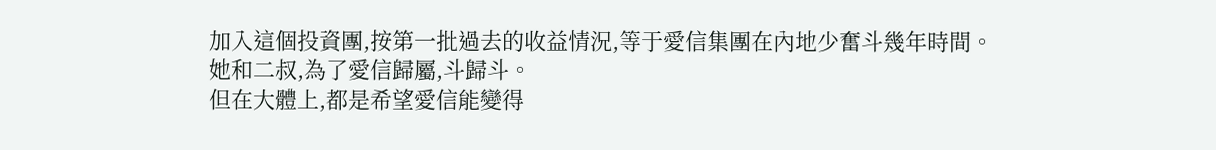加入這個投資團,按第一批過去的收益情況,等于愛信集團在內地少奮斗幾年時間。
她和二叔,為了愛信歸屬,斗歸斗。
但在大體上,都是希望愛信能變得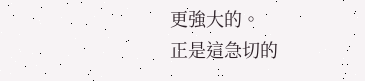更強大的。
正是這急切的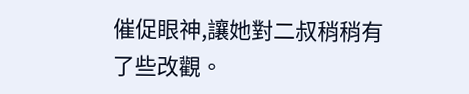催促眼神,讓她對二叔稍稍有了些改觀。